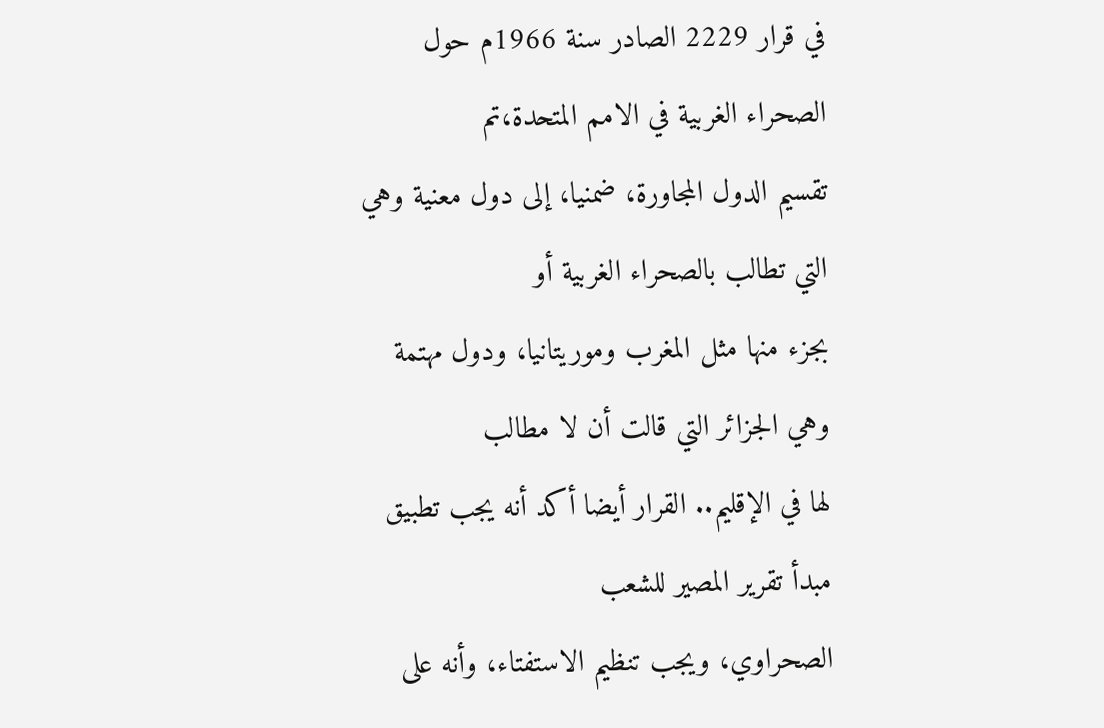في قرار 2229 الصادر سنة 1966م حول الصحراء الغربية في الامم المتحدة،تم
تقسيم الدول المجاورة، ضمنيا، إلى دول معنية وهي التي تطالب بالصحراء الغربية أو
بجزء منها مثل المغرب وموريتانيا، ودول مهتمة وهي الجزائر التي قالت أن لا مطالب
لها في الإقليم.. القرار أيضا أكد أنه يجب تطبيق مبدأ تقرير المصير للشعب
الصحراوي، ويجب تنظيم الاستفتاء، وأنه على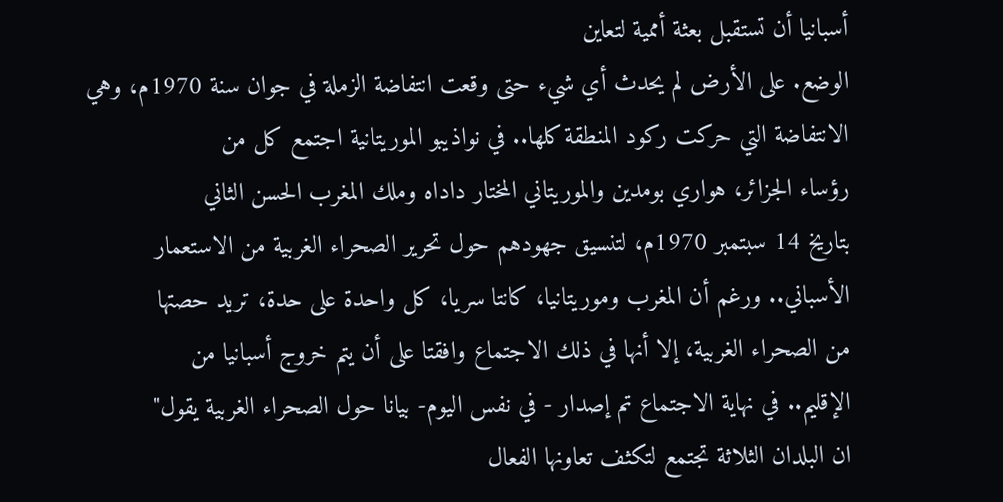أسبانيا أن تستقبل بعثة أممية لتعاين
الوضع. على الأرض لم يحدث أي شيء حتى وقعت انتفاضة الزملة في جوان سنة 1970م، وهي
الانتفاضة التي حركت ركود المنطقة كلها.. في نواذيبو الموريتانية اجتمع كل من
رؤساء الجزائر، هواري بومدين والموريتاني المختار داداه وملك المغرب الحسن الثاني
بتاريخ 14 سبتمبر 1970م، لتنسيق جهودهم حول تحرير الصحراء الغربية من الاستعمار
الأسباني.. ورغم أن المغرب وموريتانيا، كانتا سريا، كل واحدة على حدة، تريد حصتها
من الصحراء الغربية، إلا أنها في ذلك الاجتماع وافقتا على أن يتم خروج أسبانيا من
الإقليم.. في نهاية الاجتماع تم إصدار - في نفس اليوم- بيانا حول الصحراء الغربية يقول"
ان البلدان الثلاثة تجتمع لتكثف تعاونها الفعال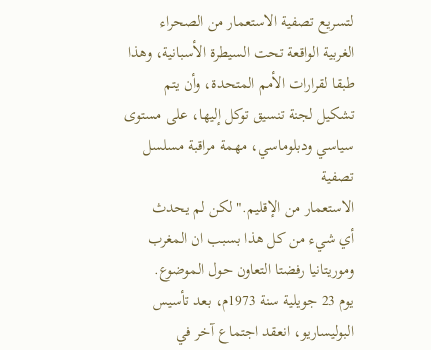لتسريع تصفية الاستعمار من الصحراء
الغربية الواقعة تحت السيطرة الأسبانية، وهذا طبقا لقرارات الأمم المتحدة، وأن يتم
تشكيل لجنة تنسيق توكل إليها، على مستوى سياسي ودبلوماسي، مهمة مراقبة مسلسل تصفية
الاستعمار من الإقليم." لكن لم يحدث
أي شيء من كل هذا بسبب ان المغرب وموريتانيا رفضتا التعاون حول الموضوع.
يوم 23 جويلية سنة 1973م، بعد تأسيس البوليساريو، انعقد اجتماع آخر في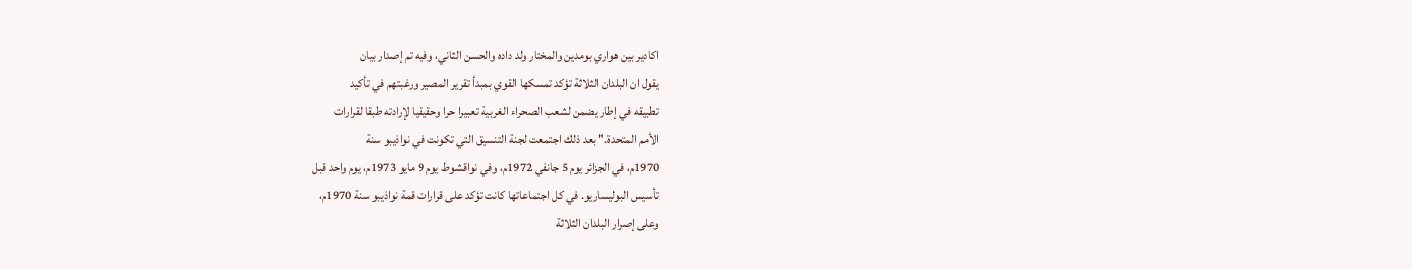اكادير بين هواري بومدين والمختار ولد داده والحسن الثاني، وفيه تم إصدار بيان
يقول ان البلدان الثلاثة تؤكد تمسكها القوي بمبدأ تقرير المصير ورغبتهم في تأكيد
تطبيقه في إطار يضمن لشعب الصحراء الغربية تعبيرا حرا وحقيقيا لإرادته طبقا لقرارات
الأمم المتحدة." بعد ذلك اجتمعت لجنة التنسيق التي تكونت في نواذيبو سنة
1970م، في الجزائر يوم 5 جانفي 1972م، وفي نواقشوط يوم 9 مايو 1973م، يوم واحد قبل
تأسيس البوليساريو. في كل اجتماعاتها كانت تؤكد على قرارات قمة نواذيبو سنة 1970م،
وعلى إصرار البلدان الثلاثة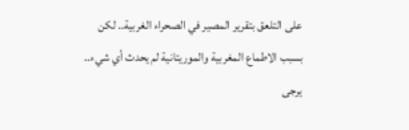على التلعق بتقرير المصير في الصحراء الغربية.. لكن
بسبب الاطماع المغربية والموريتانية لم يحدث أي شيء..
يرجى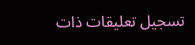تسجيل تعليقات ذات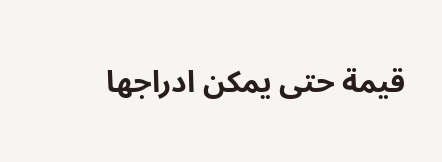قيمة حتى يمكن ادراجها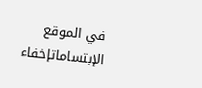في الموقع الإبتساماتإخفاء